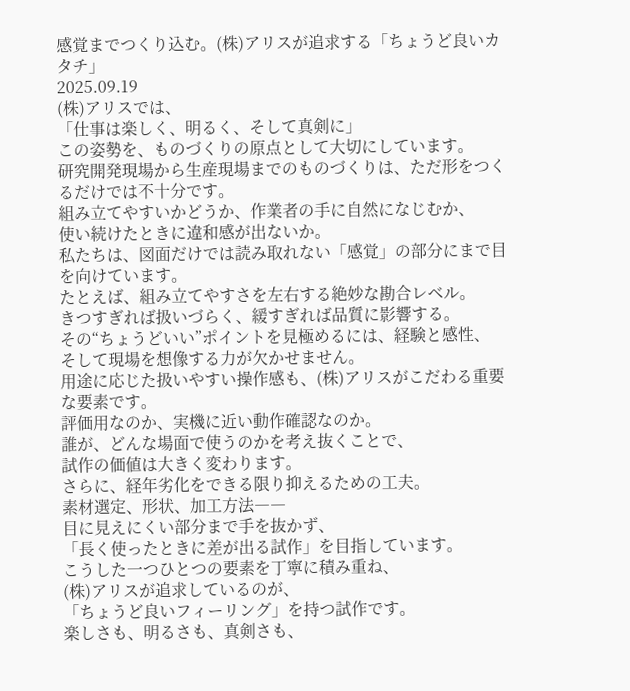感覚までつくり込む。(株)アリスが追求する「ちょうど良いカタチ」
2025.09.19
(株)アリスでは、
「仕事は楽しく、明るく、そして真剣に」
この姿勢を、ものづくりの原点として大切にしています。
研究開発現場から生産現場までのものづくりは、ただ形をつくるだけでは不十分です。
組み立てやすいかどうか、作業者の手に自然になじむか、
使い続けたときに違和感が出ないか。
私たちは、図面だけでは読み取れない「感覚」の部分にまで目を向けています。
たとえば、組み立てやすさを左右する絶妙な勘合レベル。
きつすぎれば扱いづらく、緩すぎれば品質に影響する。
その“ちょうどいい”ポイントを見極めるには、経験と感性、
そして現場を想像する力が欠かせません。
用途に応じた扱いやすい操作感も、(株)アリスがこだわる重要な要素です。
評価用なのか、実機に近い動作確認なのか。
誰が、どんな場面で使うのかを考え抜くことで、
試作の価値は大きく変わります。
さらに、経年劣化をできる限り抑えるための工夫。
素材選定、形状、加工方法――
目に見えにくい部分まで手を抜かず、
「長く使ったときに差が出る試作」を目指しています。
こうした一つひとつの要素を丁寧に積み重ね、
(株)アリスが追求しているのが、
「ちょうど良いフィーリング」を持つ試作です。
楽しさも、明るさも、真剣さも、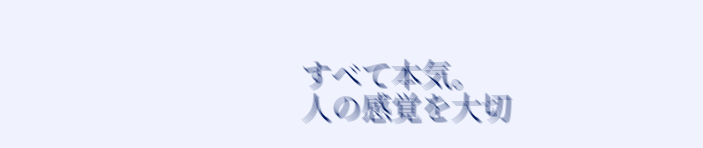すべて本気。
人の感覚を大切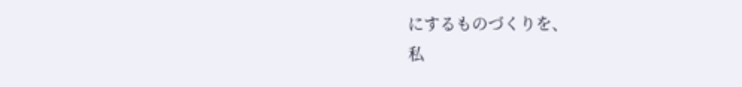にするものづくりを、
私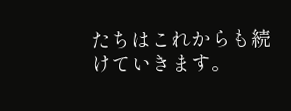たちはこれからも続けていきます。